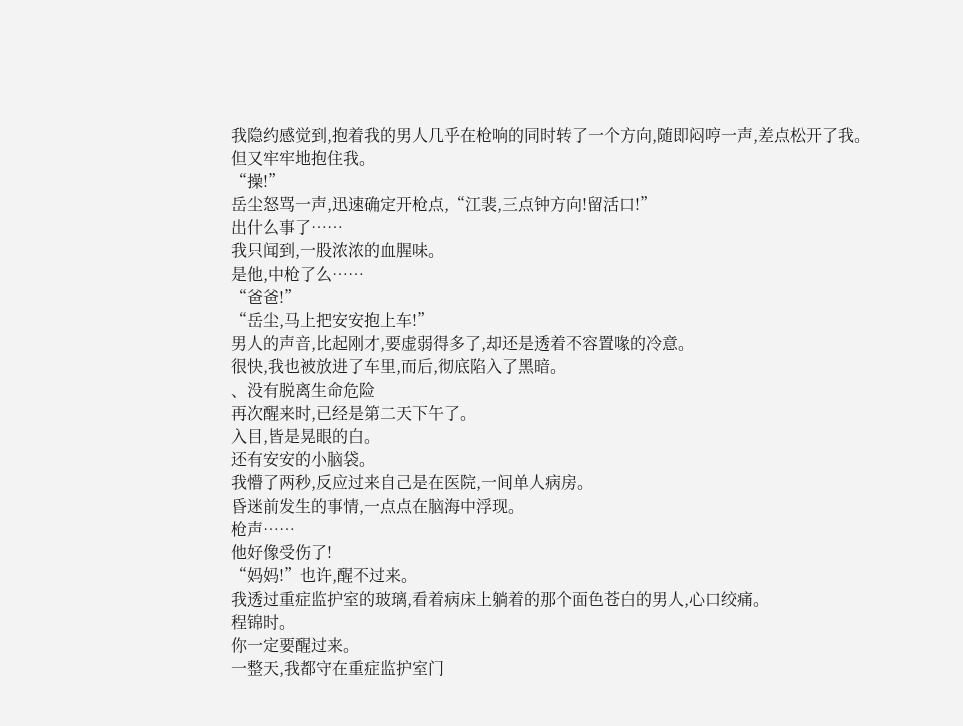我隐约感觉到,抱着我的男人几乎在枪响的同时转了一个方向,随即闷哼一声,差点松开了我。
但又牢牢地抱住我。
“操!”
岳尘怒骂一声,迅速确定开枪点,“江裴,三点钟方向!留活口!”
出什么事了……
我只闻到,一股浓浓的血腥味。
是他,中枪了么……
“爸爸!”
“岳尘,马上把安安抱上车!”
男人的声音,比起刚才,要虚弱得多了,却还是透着不容置喙的冷意。
很快,我也被放进了车里,而后,彻底陷入了黑暗。
、没有脱离生命危险
再次醒来时,已经是第二天下午了。
入目,皆是晃眼的白。
还有安安的小脑袋。
我懵了两秒,反应过来自己是在医院,一间单人病房。
昏迷前发生的事情,一点点在脑海中浮现。
枪声……
他好像受伤了!
“妈妈!”也许,醒不过来。
我透过重症监护室的玻璃,看着病床上躺着的那个面色苍白的男人,心口绞痛。
程锦时。
你一定要醒过来。
一整天,我都守在重症监护室门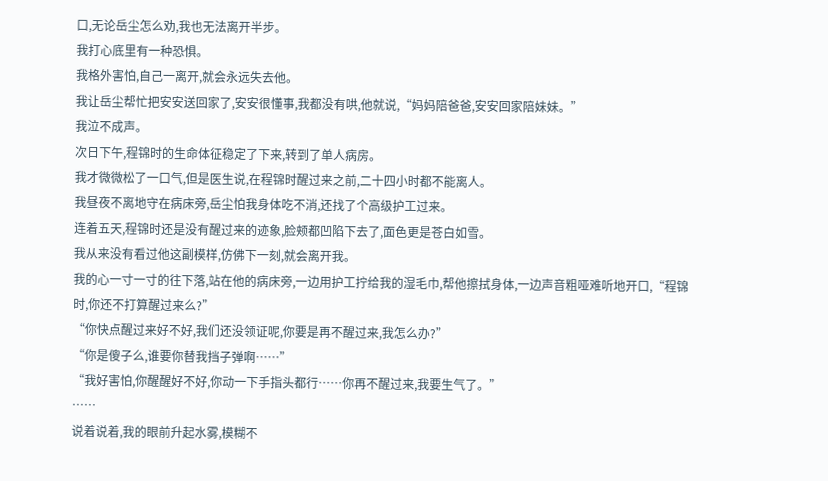口,无论岳尘怎么劝,我也无法离开半步。
我打心底里有一种恐惧。
我格外害怕,自己一离开,就会永远失去他。
我让岳尘帮忙把安安送回家了,安安很懂事,我都没有哄,他就说,“妈妈陪爸爸,安安回家陪妹妹。”
我泣不成声。
次日下午,程锦时的生命体征稳定了下来,转到了单人病房。
我才微微松了一口气,但是医生说,在程锦时醒过来之前,二十四小时都不能离人。
我昼夜不离地守在病床旁,岳尘怕我身体吃不消,还找了个高级护工过来。
连着五天,程锦时还是没有醒过来的迹象,脸颊都凹陷下去了,面色更是苍白如雪。
我从来没有看过他这副模样,仿佛下一刻,就会离开我。
我的心一寸一寸的往下落,站在他的病床旁,一边用护工拧给我的湿毛巾,帮他擦拭身体,一边声音粗哑难听地开口,“程锦时,你还不打算醒过来么?”
“你快点醒过来好不好,我们还没领证呢,你要是再不醒过来,我怎么办?”
“你是傻子么,谁要你替我挡子弹啊……”
“我好害怕,你醒醒好不好,你动一下手指头都行……你再不醒过来,我要生气了。”
……
说着说着,我的眼前升起水雾,模糊不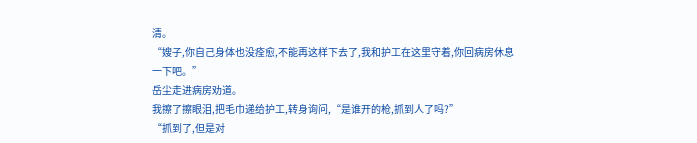清。
“嫂子,你自己身体也没痊愈,不能再这样下去了,我和护工在这里守着,你回病房休息一下吧。”
岳尘走进病房劝道。
我擦了擦眼泪,把毛巾递给护工,转身询问,“是谁开的枪,抓到人了吗?”
“抓到了,但是对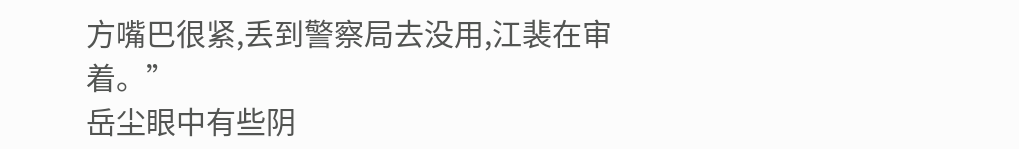方嘴巴很紧,丢到警察局去没用,江裴在审着。”
岳尘眼中有些阴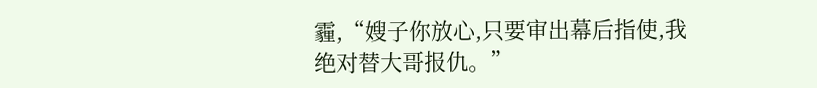霾,“嫂子你放心,只要审出幕后指使,我绝对替大哥报仇。”